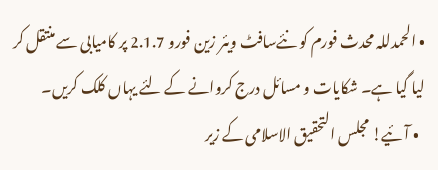• الحمدللہ محدث فورم کو نئےسافٹ ویئر زین فورو 2.1.7 پر کامیابی سے منتقل کر لیا گیا ہے۔ شکایات و مسائل درج کروانے کے لئے یہاں کلک کریں۔
  • آئیے! مجلس التحقیق الاسلامی کے زیر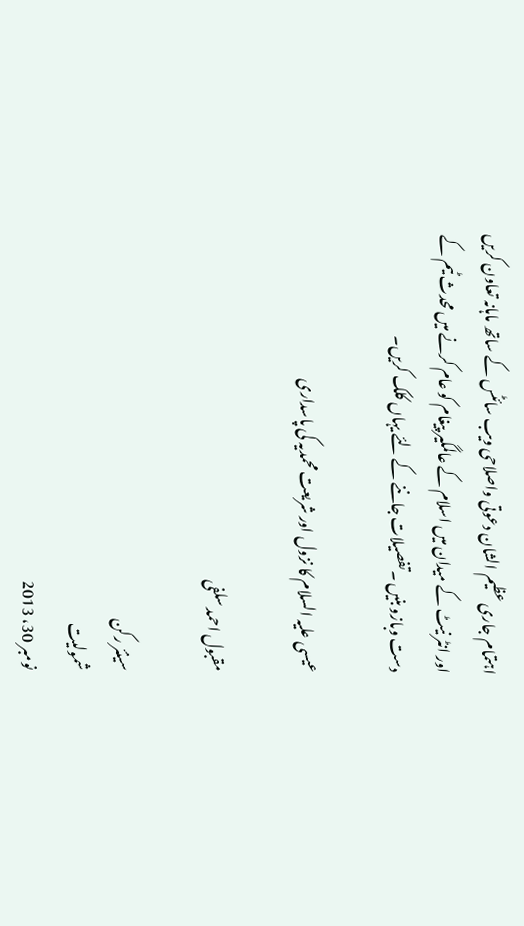اہتمام جاری عظیم الشان دعوتی واصلاحی ویب سائٹس کے ساتھ ماہانہ تعاون کریں اور انٹر نیٹ کے میدان میں اسلام کے عالمگیر پیغام کو عام کرنے میں محدث ٹیم کے دست وبازو بنیں ۔تفصیلات جاننے کے لئے یہاں کلک کریں۔

عیسی علیہ السلام کا نزول اور شریعت محمدیہ کی پاسداری

مقبول احمد سلفی

سینئر رکن
شمولیت
نومبر 30، 2013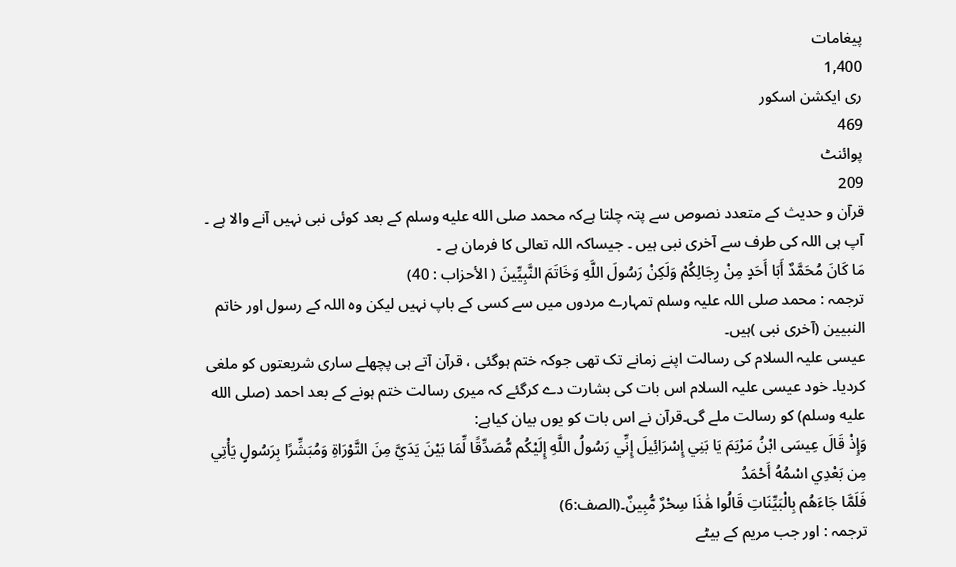پیغامات
1,400
ری ایکشن اسکور
469
پوائنٹ
209
قرآن و حدیث کے متعدد نصوص سے پتہ چلتا ہےکہ محمد صلى الله عليه وسلم کے بعد کوئی نبی نہیں آنے والا ہے ۔ آپ ہی اللہ کی طرف سے آخری نبی ہیں ۔ جیساکہ اللہ تعالی کا فرمان ہے ۔
مَا كَانَ مُحَمَّدٌ أَبَا أَحَدٍ مِنْ رِجَالِكُمْ وَلَكِنْ رَسُولَ اللَّهِ وَخَاتَمَ النَّبِيِّينَ ( الأحزاب : 40)
ترجمہ : محمد صلی اللہ علیہ وسلم تمہارے مردوں میں سے کسی کے باپ نہیں لیکن وہ اللہ کے رسول اور خاتم النبیین (آخری نبی )ہیں۔
عیسی علیہ السلام کی رسالت اپنے زمانے تک تھی جوکہ ختم ہوگئی ، قرآن آتے ہی پچھلے ساری شریعتوں کو ملغی کردیا۔ خود عیسی علیہ السلام اس بات کی بشارت دے کرگئے کہ میری رسالت ختم ہونے کے بعد احمد (صلى الله عليه وسلم) کو رسالت ملے گی۔قرآن نے اس بات کو یوں بیان کیاہے:
وَإِذْ قَالَ عِيسَى ابْنُ مَرْيَمَ يَا بَنِي إِسْرَائِيلَ إِنِّي رَسُولُ اللَّهِ إِلَيْكُم مُّصَدِّقًا لِّمَا بَيْنَ يَدَيَّ مِنَ التَّوْرَاةِ وَمُبَشِّرًا بِرَسُولٍ يَأْتِي مِن بَعْدِي اسْمُهُ أَحْمَدُ
فَلَمَّا جَاءَهُم بِالْبَيِّنَاتِ قَالُوا هَٰذَا سِحْرٌ مُّبِينٌ۔(الصف:6)
ترجمہ : اور جب مریم کے بیٹے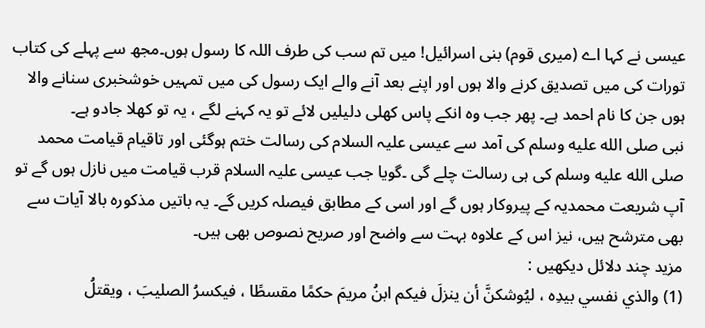عیسی نے کہا اے (میری قوم) بنی اسرائیل! میں تم سب کی طرف اللہ کا رسول ہوں۔مجھ سے پہلے کی کتاب تورات کی میں تصدیق کرنے والا ہوں اور اپنے بعد آنے والے ایک رسول کی میں تمہیں خوشخبری سنانے والا ہوں جن کا نام احمد ہے۔ پھر جب وہ انکے پاس کھلی دلیلیں لائے تو یہ کہنے لگے ، یہ تو کھلا جادو ہے۔
نبی صلى الله عليه وسلم کی آمد سے عیسی علیہ السلام کی رسالت ختم ہوگئی اور تاقیام قیامت محمد صلى الله عليه وسلم کی ہی رسالت چلے گی ۔گویا جب عیسی علیہ السلام قرب قیامت میں نازل ہوں گے تو آپ شریعت محمدیہ کے پیروکار ہوں گے اور اسی کے مطابق فیصلہ کریں گے۔ یہ باتیں مذکورہ بالا آیات سے بھی مترشح ہیں، نیز اس کے علاوہ بہت سے واضح اور صریح نصوص بھی ہیں۔
مزید چند دلائل دیکھیں :
(1) والذي نفسي بيدِه ، ليُوشكنَّ أن ينزلَ فيكم ابنُ مريمَ حكمًا مقسطًا ، فيكسرُ الصليبَ ، ويقتلُ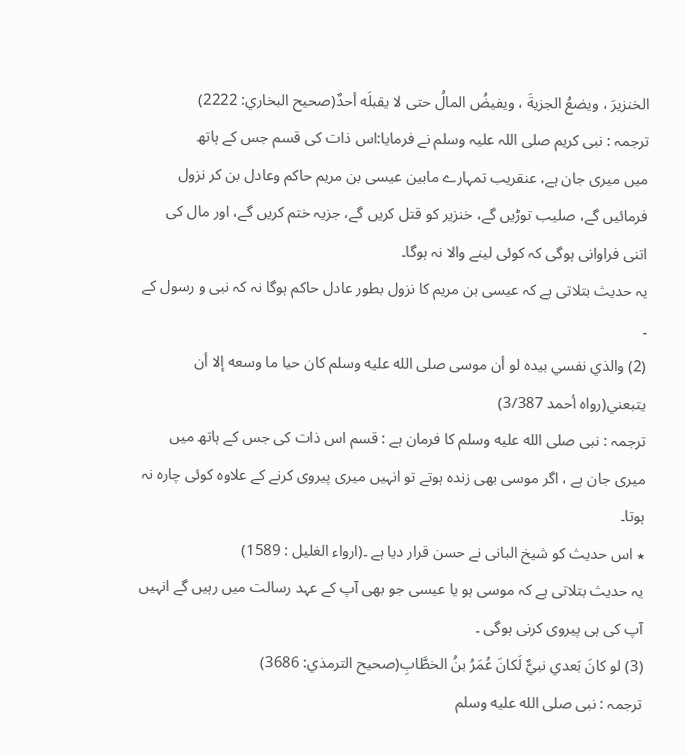الخنزيرَ ، ويضعُ الجزيةَ ، ويفيضُ المالُ حتى لا يقبلَه أحدٌ(صحيح البخاري: 2222)
ترجمہ : نبی کریم صلی اللہ علیہ وسلم نے فرمایا:اس ذات کی قسم جس کے ہاتھ
میں میری جان ہے، عنقریب تمہارے مابین عیسی بن مریم حاکم وعادل بن کر نزول فرمائیں گے، صلیب توڑیں گے، خنزیر کو قتل کریں گے، جزیہ ختم کریں گے، اور مال کی اتنی فراوانی ہوگی کہ کوئی لینے والا نہ ہوگا۔
یہ حدیث بتلاتی ہے کہ عیسی بن مریم کا نزول بطور عادل حاکم ہوگا نہ کہ نبی و رسول کے ۔
(2) والذي نفسي بيده لو أن موسى صلى الله عليه وسلم كان حيا ما وسعه إلا أن يتبعني(رواه أحمد 3/387)
ترجمہ : نبی صلى الله عليه وسلم کا فرمان ہے : قسم اس ذات کی جس کے ہاتھ میں میری جان ہے ، اگر موسی بھی زندہ ہوتے تو انہیں میری پیروی کرنے کے علاوہ کوئی چارہ نہ ہوتا۔
٭ اس حدیث کو شیخ البانی نے حسن قرار دیا ہے ۔(ارواء الغلیل : 1589)
یہ حدیث بتلاتی ہے کہ موسی ہو یا عیسی جو بھی آپ کے عہد رسالت میں رہیں گے انہیں آپ کی ہی پیروی کرنی ہوگی ۔
(3) لو كانَ بَعدي نبيٌّ لَكانَ عُمَرُ بنُ الخطَّابِ(صحيح الترمذي: 3686)
ترجمہ : نبی صلى الله عليه وسلم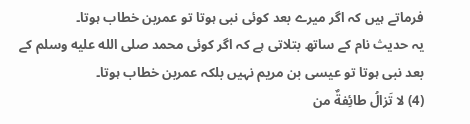فرماتے ہیں کہ اگر میرے بعد کوئی نبی ہوتا تو عمربن خطاب ہوتا۔
یہ حدیث نام کے ساتھ بتلاتی ہے کہ اگر کوئی محمد صلى الله عليه وسلم کے بعد نبی ہوتا تو عیسی بن مریم نہیں بلکہ عمربن خطاب ہوتا۔
(4) لا تَزالُ طائِفةٌ من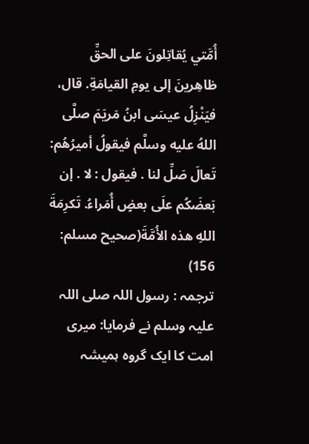أُمَّتي يُقاتِلونَ على الحقِّ ظاهِرينَ إلى يومِ القيامَةِ. قال، فيَنْزِلُ عيسَى ابنُ مَريَمَ صلَّى اللهُ عليه وسلَّم فيقولُ أميرُهُم: تَعالَ صَلِّ لنا . فيقول : لا . إن بَعضَكُم علَى بعضٍ أُمَراءُ. تَكرِمَةَ اللهِ هذه الأُمَّةَ(صحيح مسلم: 156)
ترجمہ : رسول اللہ صلی اللہ علیہ وسلم نے فرمایا: میری امت کا ایک گروہ ہمیشہ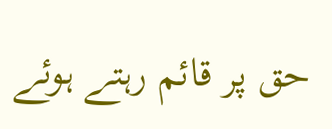حق پر قائم رہتے ہوئے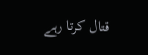قتال کرتا رہے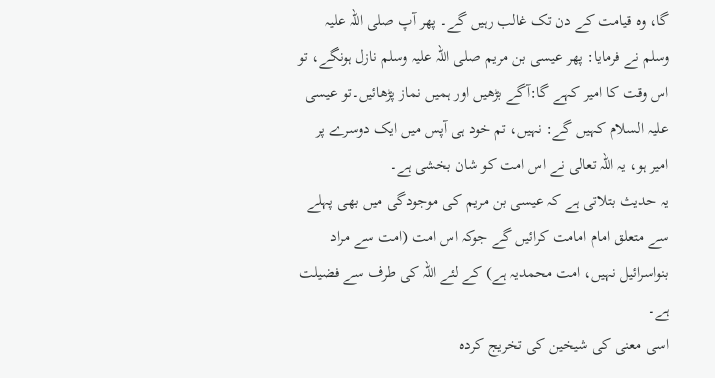گا، وہ قیامت کے دن تک غالب رہیں گے۔ پھر آپ صلی اللہ علیہ وسلم نے فرمایا: پھر عیسی بن مریم صلی اللہ علیہ وسلم نازل ہونگے، تو اس وقت کا امیر کہے گا:آگے بڑھیں اور ہمیں نماز پڑھائیں۔تو عیسی علیہ السلام کہیں گے: نہیں، تم خود ہی آپس میں ایک دوسرے پر امیر ہو، یہ اللہ تعالی نے اس امت کو شان بخشی ہے۔
یہ حدیث بتلاتی ہے کہ عیسی بن مریم کی موجودگی میں بھی پہلے سے متعلق امام امامت کرائیں گے جوکہ اس امت (امت سے مراد بنواسرائیل نہیں، امت محمدیہ ہے) کے لئے اللہ کی طرف سے فضیلت ہے۔
اسی معنی کی شیخین کی تخریج کردہ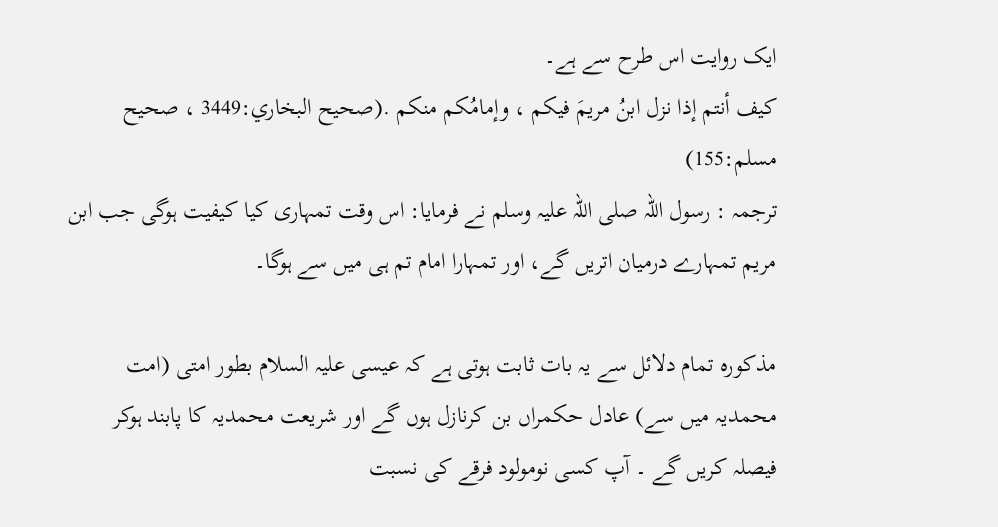ایک روایت اس طرح سے ہے۔
كيف أنتم إذا نزل ابنُ مريمَ فيكم ، وإمامُكم منكم .(صحيح البخاري:3449 ، صحيح مسلم:155)
ترجمہ : رسول اللہ صلی اللہ علیہ وسلم نے فرمایا: اس وقت تمہاری کیا کیفیت ہوگی جب ابن مریم تمہارے درمیان اتریں گے، اور تمہارا امام تم ہی میں سے ہوگا۔

مذکورہ تمام دلائل سے یہ بات ثابت ہوتی ہے کہ عیسی علیہ السلام بطور امتی (امت محمدیہ میں سے) عادل حکمراں بن کرنازل ہوں گے اور شریعت محمدیہ کا پابند ہوکر فیصلہ کریں گے ۔ آپ کسی نومولود فرقے کی نسبت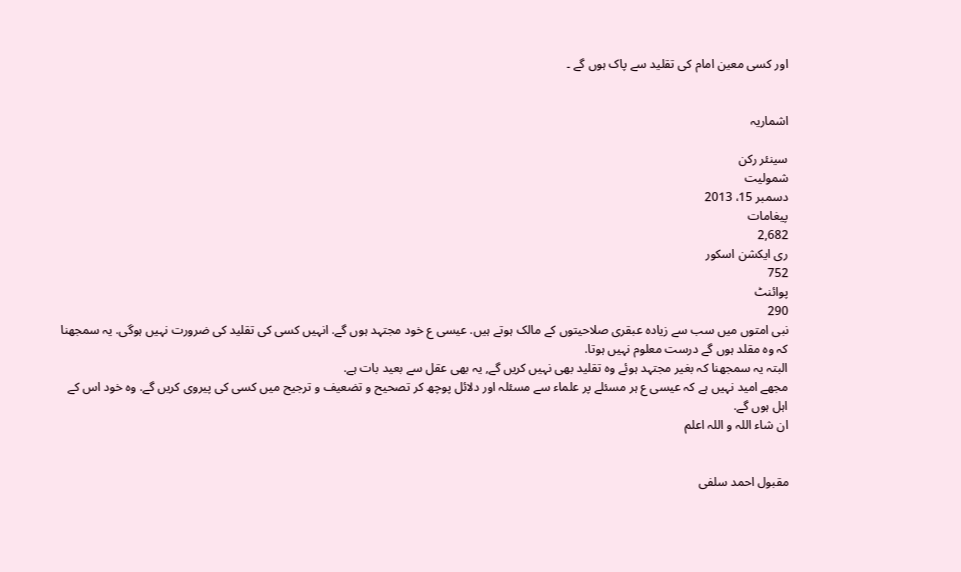اور کسی معین امام کی تقلید سے پاک ہوں گے ۔


اشماریہ

سینئر رکن
شمولیت
دسمبر 15، 2013
پیغامات
2,682
ری ایکشن اسکور
752
پوائنٹ
290
نبی امتوں میں سب سے زیادہ عبقری صلاحیتوں کے مالک ہوتے ہیں. عیسی ع خود مجتہد ہوں گے. انہیں کسی کی تقلید کی ضرورت نہیں ہوگی. یہ سمجھنا کہ وہ مقلد ہوں گے درست معلوم نہیں ہوتا.
البتہ یہ سمجھنا کہ بغیر مجتہد ہوئے وہ تقلید بھی نہیں کریں گے, یہ بھی عقل سے بعید بات ہے.
مجھے امید نہیں ہے کہ عیسی ع ہر مسئلے پر علماء سے مسئلہ اور دلائل پوچھ کر تصحیح و تضعیف و ترجیح میں کسی کی پیروی کریں گے. وہ خود اس کے اہل ہوں گے.
ان شاء اللہ و اللہ اعلم


مقبول احمد سلفی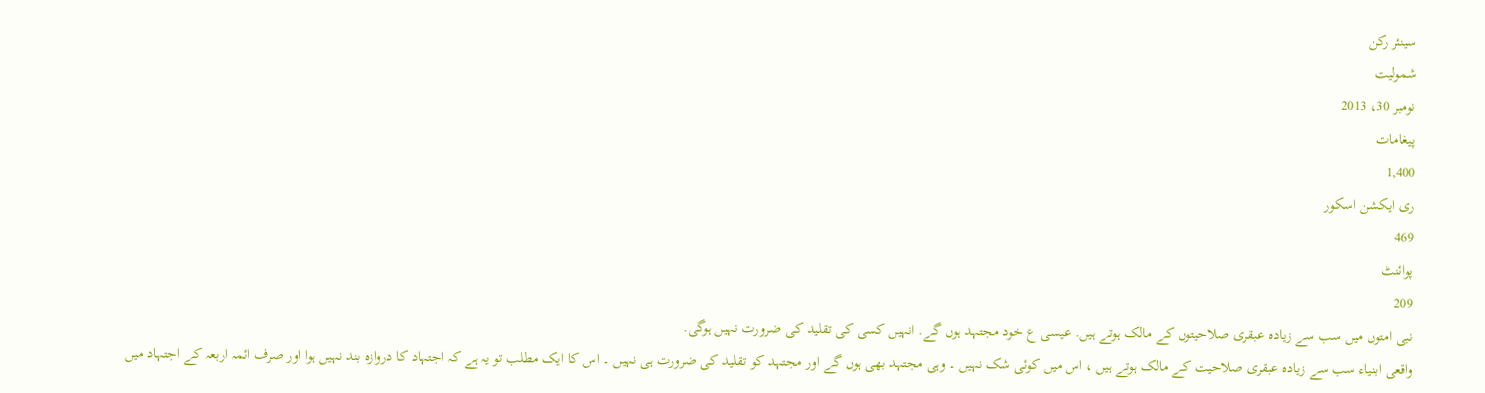سینئر رکن
شمولیت
نومبر 30، 2013
پیغامات
1,400
ری ایکشن اسکور
469
پوائنٹ
209
نبی امتوں میں سب سے زیادہ عبقری صلاحیتوں کے مالک ہوتے ہیں. عیسی ع خود مجتہد ہوں گے. انہیں کسی کی تقلید کی ضرورت نہیں ہوگی.
واقعی ابنیاء سب سے زیادہ عبقری صلاحیت کے مالک ہوتے ہیں ، اس میں کوئی شک نہیں ۔ وہی مجتہد بھی ہوں گے اور مجتہد کو تقلید کی ضرورت ہی نہیں ۔ اس کا ایک مطلب تو یہ ہے کہ اجتہاد کا دروازہ بند نہیں ہوا اور صرف ائمہ اربعہ کے اجتہاد میں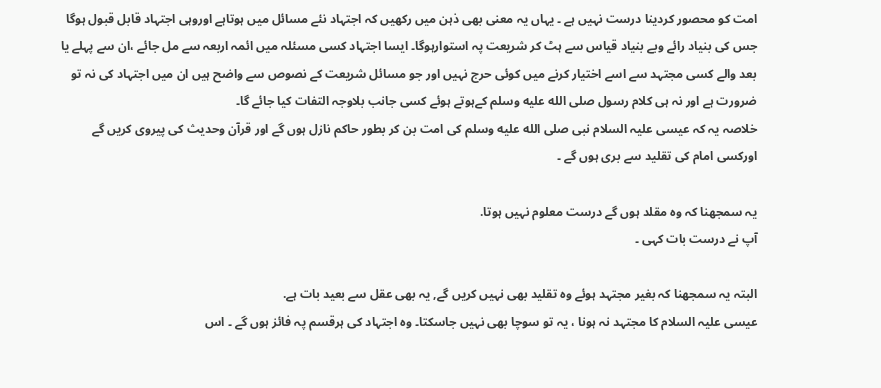امت کو محصور کردینا درست نہیں ہے ۔ یہاں یہ معنی بھی ذہن میں رکھیں کہ اجتہاد نئے مسائل میں ہوتاہے اوروہی اجتہاد قابل قبول ہوگا جس کی بنیاد رائے وبے بنیاد قیاس سے ہٹ کر شریعت پہ استوارہوگا۔ ایسا اجتہاد کسی مسئلہ میں ائمہ اربعہ سے مل جائے ،ان سے پہلے یا بعد والے کسی مجتہد سے اسے اختیار کرنے میں کوئی حرج نہیں اور جو مسائل شریعت کے نصوص سے واضح ہیں ان میں اجتہاد کی نہ تو ضرورت ہے اور نہ ہی کلام رسول صلى الله عليه وسلم کےہوتے ہوئے کسی جانب بلاوجہ التفات کیا جائے گا۔
خلاصہ یہ کہ عیسی علیہ السلام نبی صلى الله عليه وسلم کی امت بن کر بطور حاکم نازل ہوں گے اور قرآن وحدیث کی پیروی کریں گے اورکسی امام کی تقلید سے بری ہوں گے ۔

یہ سمجھنا کہ وہ مقلد ہوں گے درست معلوم نہیں ہوتا.
آپ نے درست بات کہی ۔

البتہ یہ سمجھنا کہ بغیر مجتہد ہوئے وہ تقلید بھی نہیں کریں گے, یہ بھی عقل سے بعید بات ہے.
عیسی علیہ السلام کا مجتہد نہ ہونا ، یہ تو سوچا بھی نہیں جاسکتا۔ وہ اجتہاد کی ہرقسم پہ فائز ہوں گے ۔ اس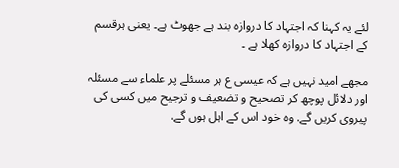لئے یہ کہنا کہ اجتہاد کا دروازہ بند ہے جھوٹ ہے۔ یعنی ہرقسم کے اجتہاد کا دروازہ کھلا ہے ۔

مجھے امید نہیں ہے کہ عیسی ع ہر مسئلے پر علماء سے مسئلہ اور دلائل پوچھ کر تصحیح و تضعیف و ترجیح میں کسی کی پیروی کریں گے. وہ خود اس کے اہل ہوں گے.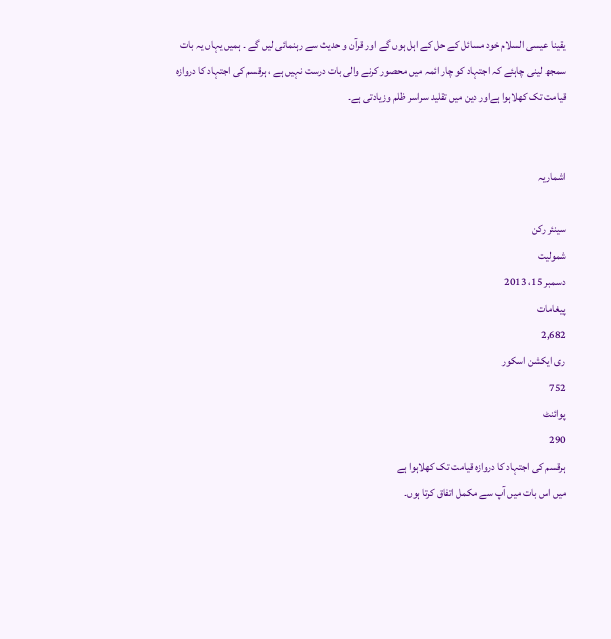یقینا عیسی السلام خود مسائل کے حل کے اہل ہوں گے اور قرآن و حدیث سے رہنمائی لیں گے ۔ ہمیں یہاں یہ بات سمجھ لینی چاہئے کہ اجتہاد کو چار ائمہ میں محصور کرنے والی بات درست نہیں ہے ، ہرقسم کی اجتہاد کا دروازہ قیامت تک کھلاہوا ہےاور دین میں تقلید سراسر ظلم وزیادتی ہے۔


اشماریہ

سینئر رکن
شمولیت
دسمبر 15، 2013
پیغامات
2,682
ری ایکشن اسکور
752
پوائنٹ
290
ہرقسم کی اجتہاد کا دروازہ قیامت تک کھلاہوا ہے
میں اس بات میں آپ سے مکمل اتفاق کرتا ہوں۔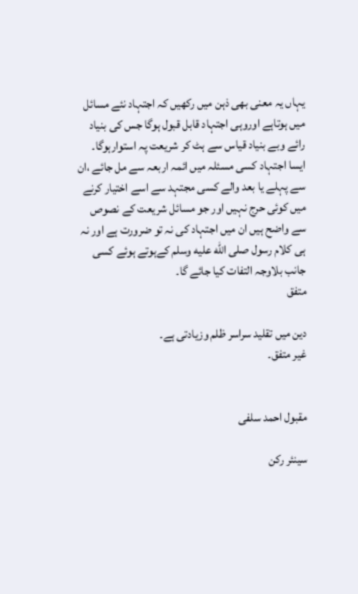یہاں یہ معنی بھی ذہن میں رکھیں کہ اجتہاد نئے مسائل میں ہوتاہے اوروہی اجتہاد قابل قبول ہوگا جس کی بنیاد رائے وبے بنیاد قیاس سے ہٹ کر شریعت پہ استوارہوگا۔ ایسا اجتہاد کسی مسئلہ میں ائمہ اربعہ سے مل جائے ،ان سے پہلے یا بعد والے کسی مجتہد سے اسے اختیار کرنے میں کوئی حرج نہیں اور جو مسائل شریعت کے نصوص سے واضح ہیں ان میں اجتہاد کی نہ تو ضرورت ہے اور نہ ہی کلام رسول صلى الله عليه وسلم کےہوتے ہوئے کسی جانب بلاوجہ التفات کیا جائے گا۔
متفق

دین میں تقلید سراسر ظلم وزیادتی ہے۔
غیر متفق۔


مقبول احمد سلفی

سینئر رکن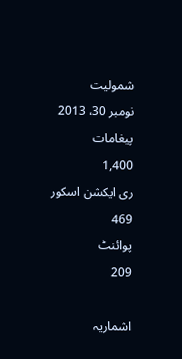شمولیت
نومبر 30، 2013
پیغامات
1,400
ری ایکشن اسکور
469
پوائنٹ
209

اشماریہ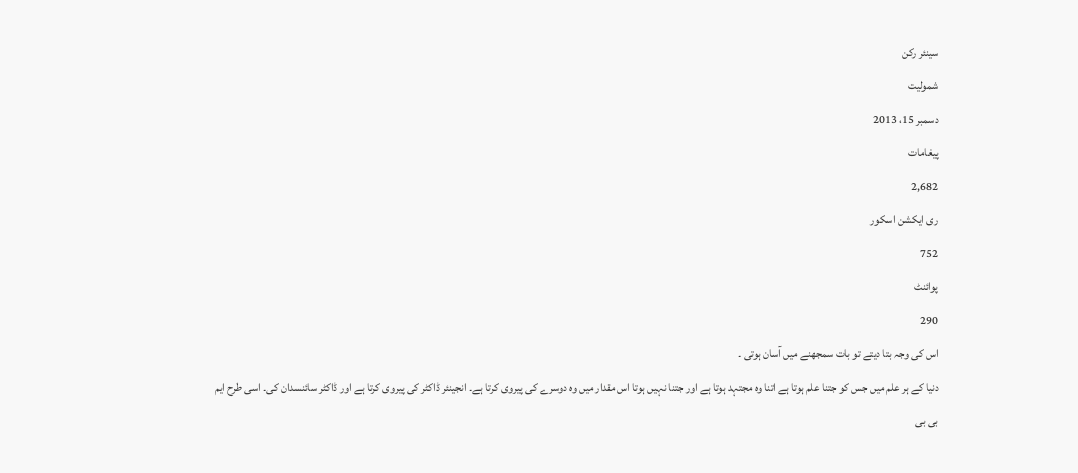سینئر رکن
شمولیت
دسمبر 15، 2013
پیغامات
2,682
ری ایکشن اسکور
752
پوائنٹ
290
اس کی وجہ بتا دیتے تو بات سمجھنے میں آسان ہوتی ۔
دنیا کے ہر علم میں جس کو جتنا علم ہوتا ہے اتنا وہ مجتہد ہوتا ہے اور جتنا نہیں ہوتا اس مقدار میں وہ دوسرے کی پیروی کرتا ہے۔ انجینئر ڈاکٹر کی پیروی کرتا ہے اور ڈاکٹر سائنسدان کی۔ اسی طرح ایم بی بی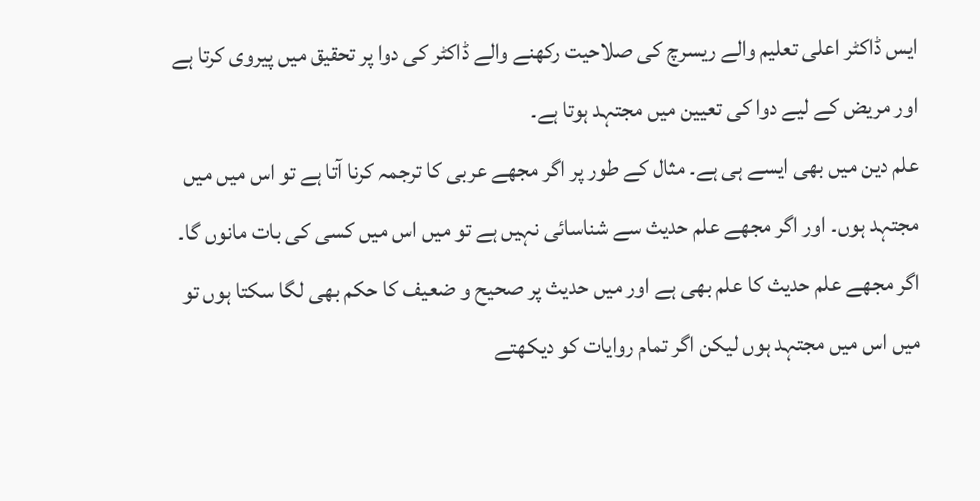ایس ڈاکٹر اعلی تعلیم والے ریسرچ کی صلاحیت رکھنے والے ڈاکٹر کی دوا پر تحقیق میں پیروی کرتا ہے اور مریض کے لیے دوا کی تعیین میں مجتہد ہوتا ہے۔
علم دین میں بھی ایسے ہی ہے۔ مثال کے طور پر اگر مجھے عربی کا ترجمہ کرنا آتا ہے تو اس میں میں مجتہد ہوں۔ اور اگر مجھے علم حدیث سے شناسائی نہیں ہے تو میں اس میں کسی کی بات مانوں گا۔ اگر مجھے علم حدیث کا علم بھی ہے اور میں حدیث پر صحیح و ضعیف کا حکم بھی لگا سکتا ہوں تو میں اس میں مجتہد ہوں لیکن اگر تمام روایات کو دیکھتے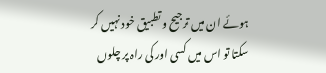ہوئے ان میں ترجیح و تطبیق خود نہیں کر سکتا تو اس میں کسی اور کی راہ پر چلوں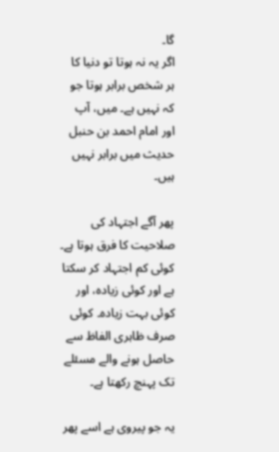گا۔
اگر یہ نہ ہوتا تو دنیا کا ہر شخص برابر ہوتا جو کہ نہیں ہے۔ میں، آپ اور امام احمد بن حنبل حدیث میں برابر نہیں ہیں۔

پھر آگے اجتہاد کی صلاحیت کا فرق ہوتا ہے۔ کوئی کم اجتہاد کر سکتا ہے اور کوئی زیادہ، اور کوئی بہت زیادہ۔ کوئی صرف ظاہری الفاظ سے حاصل ہونے والے مسئلے تک پہنچ رکھتا ہے۔

یہ جو پیروی ہے اسے پھر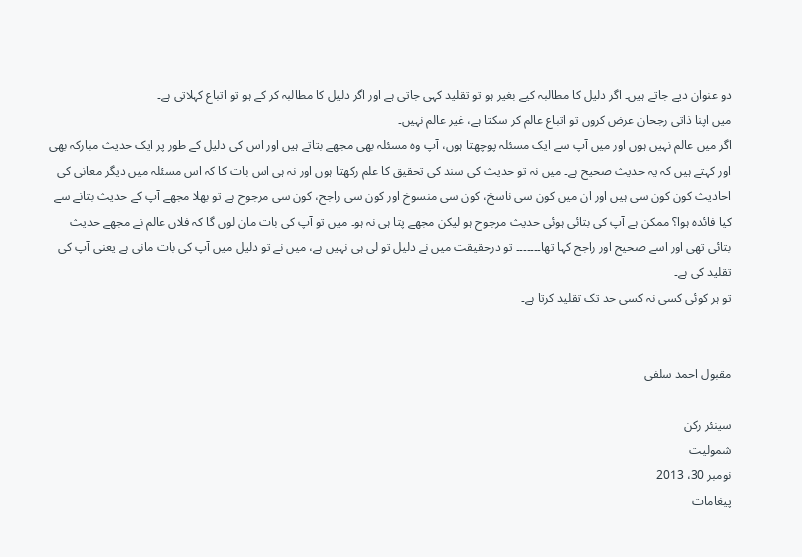دو عنوان دیے جاتے ہیں۔ اگر دلیل کا مطالبہ کیے بغیر ہو تو تقلید کہی جاتی ہے اور اگر دلیل کا مطالبہ کر کے ہو تو اتباع کہلاتی ہے۔
میں اپنا ذاتی رجحان عرض کروں تو اتباع عالم کر سکتا ہے، غیر عالم نہیں۔
اگر میں عالم نہیں ہوں اور میں آپ سے ایک مسئلہ پوچھتا ہوں، آپ وہ مسئلہ بھی مجھے بتاتے ہیں اور اس کی دلیل کے طور پر ایک حدیث مبارکہ بھی اور کہتے ہیں کہ یہ حدیث صحیح ہے۔ میں نہ تو حدیث کی سند کی تحقیق کا علم رکھتا ہوں اور نہ ہی اس بات کا کہ اس مسئلہ میں دیگر معانی کی احادیث کون کون سی ہیں اور ان میں کون سی ناسخ، کون سی منسوخ اور کون سی راجح، کون سی مرجوح ہے تو بھلا مجھے آپ کے حدیث بتانے سے کیا فائدہ ہوا؟ ممکن ہے آپ کی بتائی ہوئی حدیث مرجوح ہو لیکن مجھے پتا ہی نہ ہو۔ میں تو آپ کی بات مان لوں گا کہ فلاں عالم نے مجھے حدیث بتائی تھی اور اسے صحیح اور راجح کہا تھا۔۔۔۔۔۔۔ تو درحقیقت میں نے دلیل تو لی ہی نہیں ہے، میں نے تو دلیل میں آپ کی بات مانی ہے یعنی آپ کی تقلید کی ہے۔
تو ہر کوئی کسی نہ کسی حد تک تقلید کرتا ہے۔


مقبول احمد سلفی

سینئر رکن
شمولیت
نومبر 30، 2013
پیغامات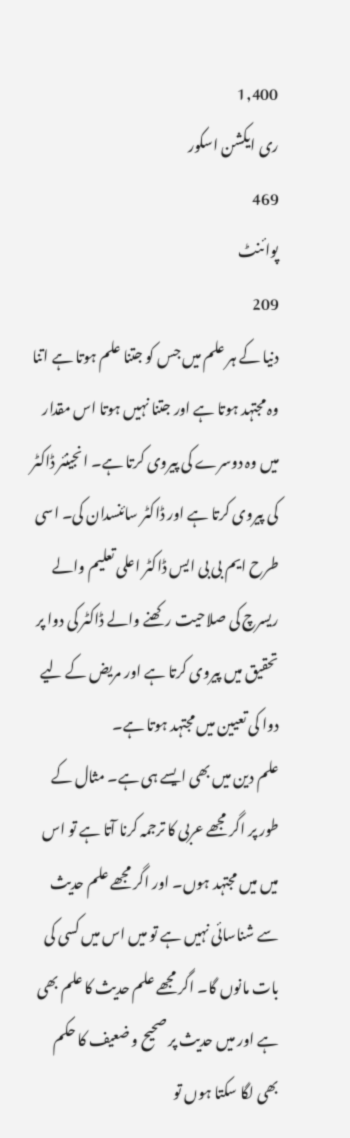1,400
ری ایکشن اسکور
469
پوائنٹ
209
دنیا کے ہر علم میں جس کو جتنا علم ہوتا ہے اتنا وہ مجتہد ہوتا ہے اور جتنا نہیں ہوتا اس مقدار میں وہ دوسرے کی پیروی کرتا ہے۔ انجینئر ڈاکٹر کی پیروی کرتا ہے اور ڈاکٹر سائنسدان کی۔ اسی طرح ایم بی بی ایس ڈاکٹر اعلی تعلیم والے ریسرچ کی صلاحیت رکھنے والے ڈاکٹر کی دوا پر تحقیق میں پیروی کرتا ہے اور مریض کے لیے دوا کی تعیین میں مجتہد ہوتا ہے۔
علم دین میں بھی ایسے ہی ہے۔ مثال کے طور پر اگر مجھے عربی کا ترجمہ کرنا آتا ہے تو اس میں میں مجتہد ہوں۔ اور اگر مجھے علم حدیث سے شناسائی نہیں ہے تو میں اس میں کسی کی بات مانوں گا۔ اگر مجھے علم حدیث کا علم بھی ہے اور میں حدیث پر صحیح و ضعیف کا حکم بھی لگا سکتا ہوں تو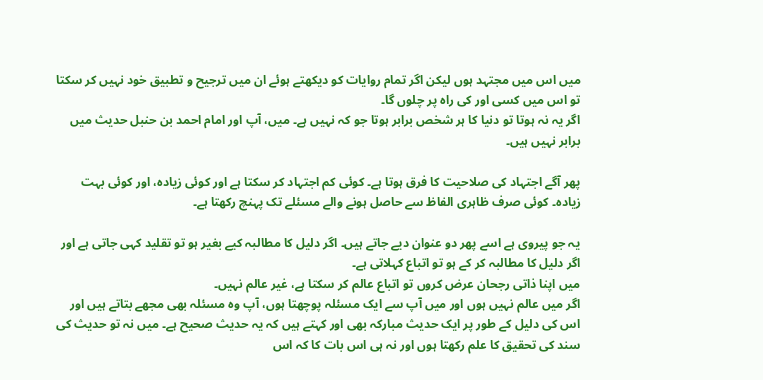میں اس میں مجتہد ہوں لیکن اگر تمام روایات کو دیکھتے ہوئے ان میں ترجیح و تطبیق خود نہیں کر سکتا تو اس میں کسی اور کی راہ پر چلوں گا۔
اگر یہ نہ ہوتا تو دنیا کا ہر شخص برابر ہوتا جو کہ نہیں ہے۔ میں، آپ اور امام احمد بن حنبل حدیث میں برابر نہیں ہیں۔

پھر آگے اجتہاد کی صلاحیت کا فرق ہوتا ہے۔ کوئی کم اجتہاد کر سکتا ہے اور کوئی زیادہ، اور کوئی بہت زیادہ۔ کوئی صرف ظاہری الفاظ سے حاصل ہونے والے مسئلے تک پہنچ رکھتا ہے۔

یہ جو پیروی ہے اسے پھر دو عنوان دیے جاتے ہیں۔ اگر دلیل کا مطالبہ کیے بغیر ہو تو تقلید کہی جاتی ہے اور اگر دلیل کا مطالبہ کر کے ہو تو اتباع کہلاتی ہے۔
میں اپنا ذاتی رجحان عرض کروں تو اتباع عالم کر سکتا ہے، غیر عالم نہیں۔
اگر میں عالم نہیں ہوں اور میں آپ سے ایک مسئلہ پوچھتا ہوں، آپ وہ مسئلہ بھی مجھے بتاتے ہیں اور اس کی دلیل کے طور پر ایک حدیث مبارکہ بھی اور کہتے ہیں کہ یہ حدیث صحیح ہے۔ میں نہ تو حدیث کی سند کی تحقیق کا علم رکھتا ہوں اور نہ ہی اس بات کا کہ اس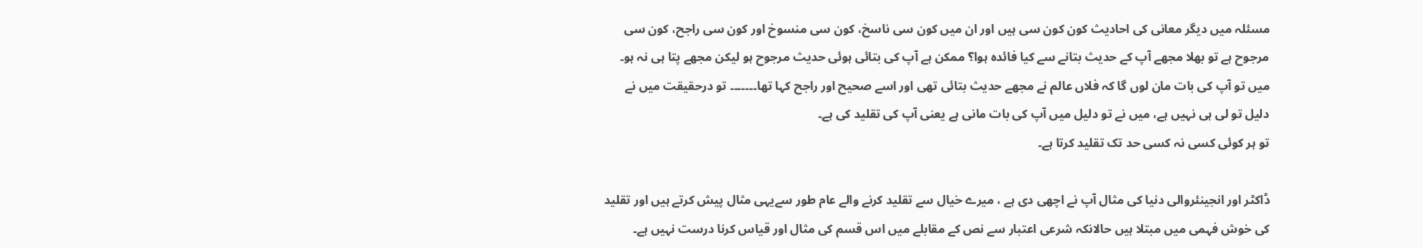مسئلہ میں دیگر معانی کی احادیث کون کون سی ہیں اور ان میں کون سی ناسخ، کون سی منسوخ اور کون سی راجح، کون سی مرجوح ہے تو بھلا مجھے آپ کے حدیث بتانے سے کیا فائدہ ہوا؟ ممکن ہے آپ کی بتائی ہوئی حدیث مرجوح ہو لیکن مجھے پتا ہی نہ ہو۔ میں تو آپ کی بات مان لوں گا کہ فلاں عالم نے مجھے حدیث بتائی تھی اور اسے صحیح اور راجح کہا تھا۔۔۔۔۔۔۔ تو درحقیقت میں نے دلیل تو لی ہی نہیں ہے، میں نے تو دلیل میں آپ کی بات مانی ہے یعنی آپ کی تقلید کی ہے۔
تو ہر کوئی کسی نہ کسی حد تک تقلید کرتا ہے۔

ڈاکٹر اور انجینئروالی دنیا کی مثال آپ نے اچھی دی ہے ، میرے خیال سے تقلید کرنے والے عام طور سےیہی مثال پیش کرتے ہیں اور تقلید کی خوش فہمی میں مبتلا ہیں حالانکہ شرعی اعتبار سے نص کے مقابلے میں اس قسم کی مثال اور قیاس کرنا درست نہیں ہے۔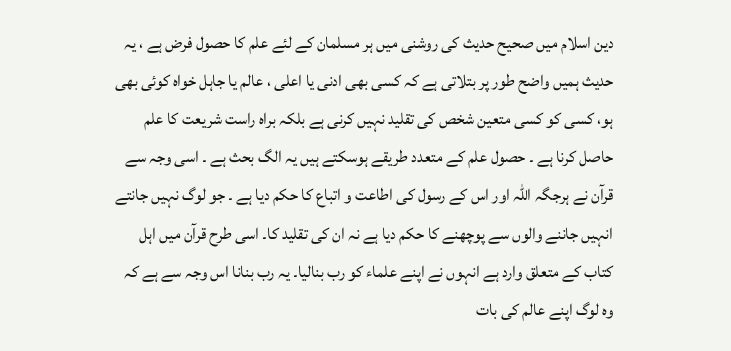دین اسلام میں صحیح حدیث کی روشنی میں ہر مسلمان کے لئے علم کا حصول فرض ہے ، یہ حدیث ہمیں واضح طور پر بتلاتی ہے کہ کسی بھی ادنی یا اعلی ، عالم یا جاہل خواہ کوئی بھی ہو، کسی کو کسی متعین شخص کی تقلید نہیں کرنی ہے بلکہ براہ راست شریعت کا علم حاصل کرنا ہے ۔ حصول علم کے متعدد طریقے ہوسکتے ہیں یہ الگ بحث ہے ۔ اسی وجہ سے قرآن نے ہرجگہ اللہ اور اس کے رسول کی اطاعت و اتباع کا حکم دیا ہے ۔ جو لوگ نہیں جانتے انہیں جاننے والوں سے پوچھنے کا حکم دیا ہے نہ ان کی تقلید کا۔ اسی طرح قرآن میں اہل کتاب کے متعلق وارد ہے انہوں نے اپنے علماء کو رب بنالیا۔ یہ رب بنانا اس وجہ سے ہے کہ وہ لوگ اپنے عالم کی بات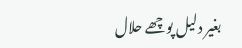بغیر دلیل پوچھے حلال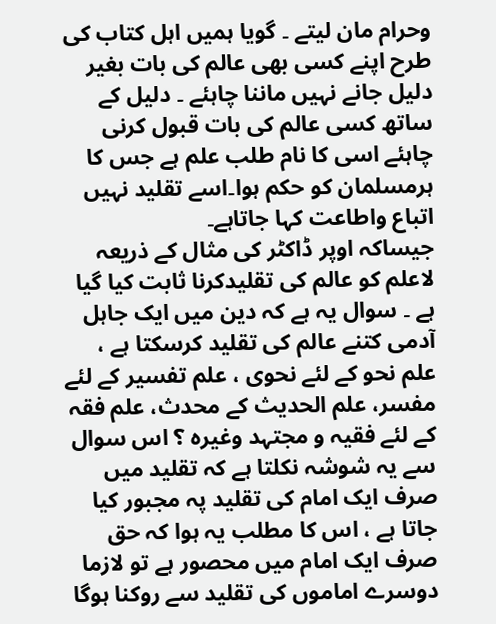وحرام مان لیتے ۔ گویا ہمیں اہل کتاب کی طرح اپنے کسی بھی عالم کی بات بغیر دلیل جانے نہیں ماننا چاہئے ۔ دلیل کے ساتھ کسی عالم کی بات قبول کرنی چاہئے اسی کا نام طلب علم ہے جس کا ہرمسلمان کو حکم ہوا۔اسے تقلید نہیں اتباع واطاعت کہا جاتاہے۔
جیساکہ اوپر ڈاکٹر کی مثال کے ذریعہ لاعلم کو عالم کی تقلیدکرنا ثابت کیا گیا ہے ۔ سوال یہ ہے کہ دین میں ایک جاہل آدمی کتنے عالم کی تقلید کرسکتا ہے ، علم نحو کے لئے نحوی ، علم تفسیر کے لئے مفسر، علم الحدیث کے محدث، علم فقہ کے لئے فقیہ و مجتہد وغیرہ ؟ اس سوال سے یہ شوشہ نکلتا ہے کہ تقلید میں صرف ایک امام کی تقلید پہ مجبور کیا جاتا ہے ، اس کا مطلب یہ ہوا کہ حق صرف ایک امام میں محصور ہے تو لازما دوسرے اماموں کی تقلید سے روکنا ہوگا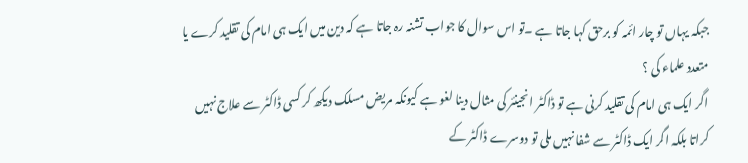جبکہ یہاں تو چار ائمہ کو برحق کہا جاتا ہے ۔تو اس سوال کا جواب تشنہ رہ جاتا ہے کہ دین میں ایک ہی امام کی تقلید کرے یا متعدد علماء کی ؟
اگر ایک ہی امام کی تقلید کرنی ہے تو ڈاکٹر انجینئر کی مثال دینا لغو ہے کیونکہ مریض مسلک دیکھ کر کسی ڈاکٹر سے علاج نہیں کراتا بلکہ اگر ایک ڈاکٹر سے شفا نہیں ملی تو دوسرے ڈاکٹر کے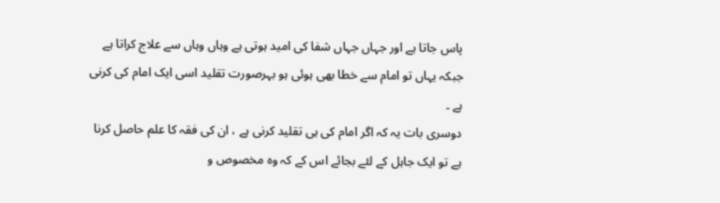پاس جاتا ہے اور جہاں جہاں شفا کی امید ہوتی ہے وہاں وہاں سے علاج کراتا ہے جبکہ یہاں تو امام سے خطا بھی ہوئی ہو بہرصورت تقلید اسی ایک امام کی کرنی ہے ۔
دوسری بات یہ کہ اگر امام کی ہی تقلید کرنی ہے ، ان کی فقہ کا علم حاصل کرنا ہے تو ایک جاہل کے لئے بجائے اس کے کہ وہ مخصوص و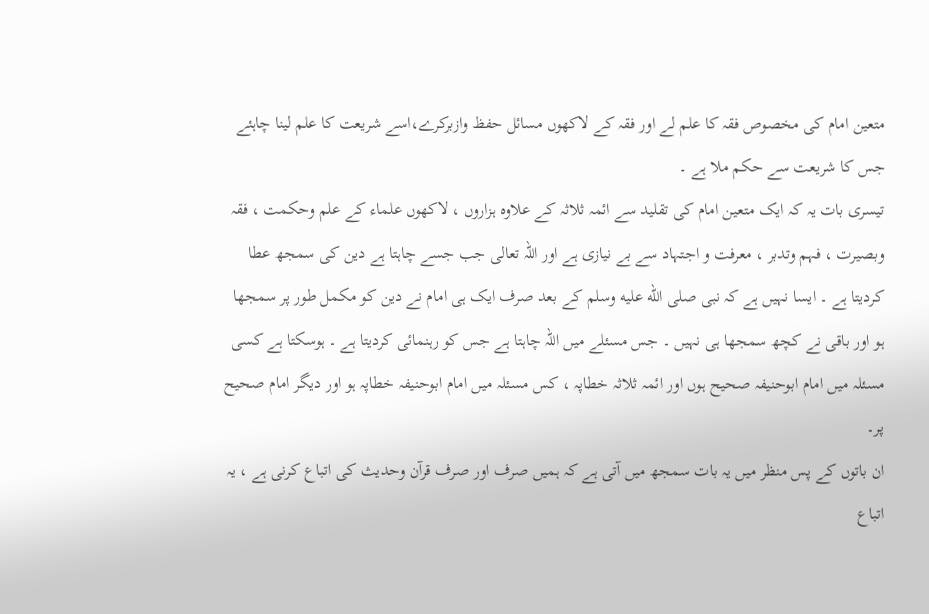متعین امام کی مخصوص فقہ کا علم لے اور فقہ کے لاکھوں مسائل حفظ وازبرکرے،اسے شریعت کا علم لینا چاہئے جس کا شریعت سے حکم ملا ہے ۔
تیسری بات یہ کہ ایک متعین امام کی تقلید سے ائمہ ثلاثہ کے علاوہ ہزاروں ، لاکھوں علماء کے علم وحکمت ، فقہ وبصیرت ، فہم وتدبر ، معرفت و اجتہاد سے بے نیازی ہے اور اللہ تعالی جب جسے چاہتا ہے دین کی سمجھ عطا کردیتا ہے ۔ ایسا نہیں ہے کہ نبی صلى الله عليه وسلم کے بعد صرف ایک ہی امام نے دین کو مکمل طور پر سمجھا ہو اور باقی نے کچھ سمجھا ہی نہیں ۔ جس مسئلے میں اللہ چاہتا ہے جس کو رہنمائی کردیتا ہے ۔ ہوسکتا ہے کسی مسئلہ میں امام ابوحنیفہ صحیح ہوں اور ائمہ ثلاثہ خطاپہ ، کس مسئلہ میں امام ابوحنیفہ خطاپہ ہو اور دیگر امام صحیح پر۔
ان باتوں کے پس منظر میں یہ بات سمجھ میں آتی ہے کہ ہمیں صرف اور صرف قرآن وحدیث کی اتباع کرنی ہے ، یہ اتباع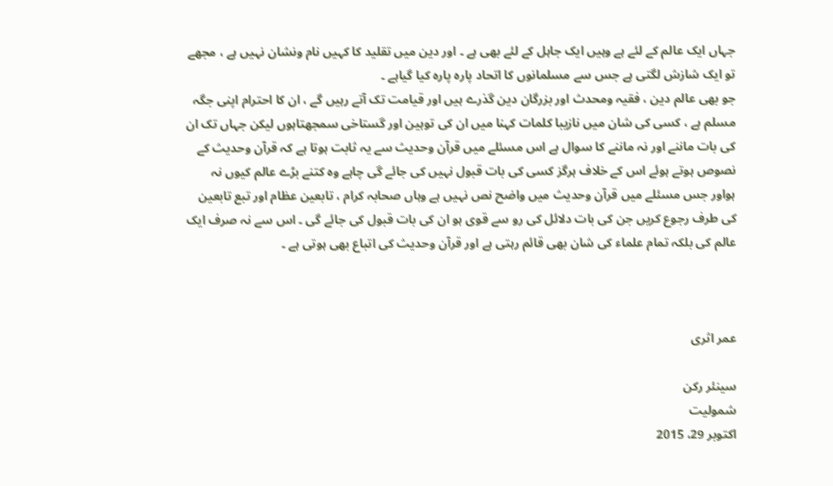جہاں ایک عالم کے لئے ہے وہیں ایک جاہل کے لئے بھی ہے ۔ اور دین میں تقلید کا کہیں نام ونشان نہیں ہے ، مجھے تو ایک شازش لگتی ہے جس سے مسلمانوں کا اتحاد پارہ پارہ کیا گیاہے ۔
جو بھی عالم دین ، فقیہ ومحدث اور بزرگان دین گذرے ہیں اور قیامت تک آتے رہیں گے ، ان کا احترام اپنی جگہ مسلم ہے ، کسی کی شان میں نازیبا کلمات کہنا میں ان کی توہین اور گستاخی سمجھتاہوں لیکن جہاں تک ان کی بات ماننے اور نہ ماننے کا سوال ہے اس مسئلے میں قرآن وحدیث سے یہ ثابت ہوتا ہے کہ قرآن وحدیث کے نصوص ہوتے ہوئے اس کے خلاف ہرگز کسی کی بات قبول نہیں کی جائے گی چاہے وہ کتنے بڑے عالم کیوں نہ ہواور جس مسئلے میں قرآن وحدیث میں واضح نص نہیں ہے وہاں صحابہ کرام ، تابعین عظام اور تبع تابعین کی طرف رجوع کریں جن کی بات دلائل کی رو سے قوی ہو ان کی بات قبول کی جائے گی ۔ اس سے نہ صرف ایک عالم کی بلکہ تمام علماء کی شان بھی قائم رہتی ہے اور قرآن وحدیث کی اتباع بھی ہوتی ہے ۔



عمر اثری

سینئر رکن
شمولیت
اکتوبر 29، 2015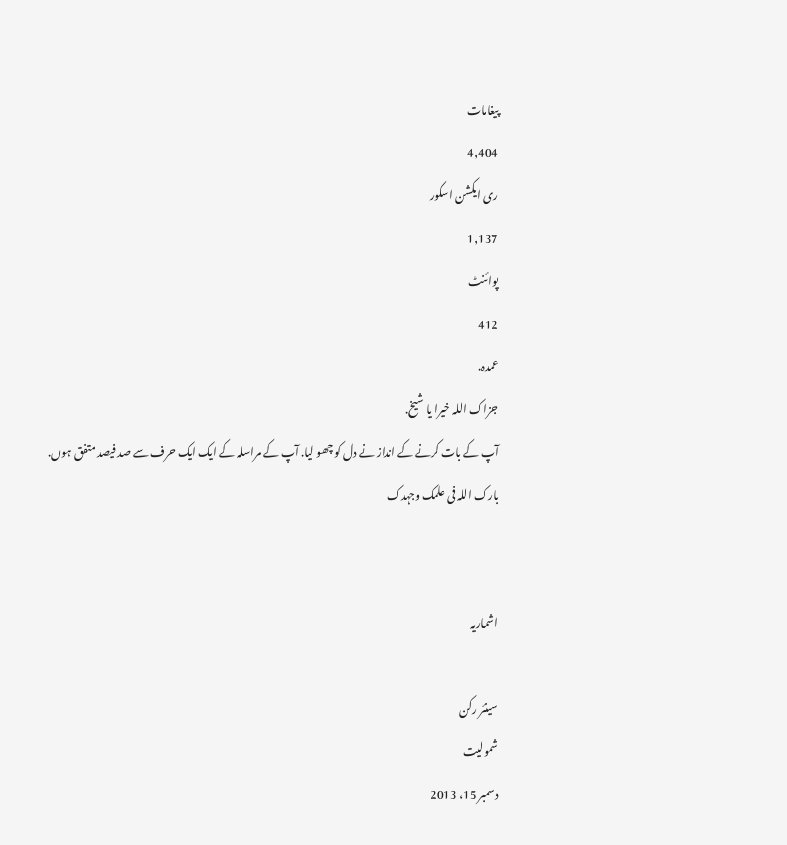پیغامات
4,404
ری ایکشن اسکور
1,137
پوائنٹ
412
عمدہ.
جزاک اللہ خیرا یا شیخ.
آپ کے بات کرنے کے انداز نے دل کو چھو لیا. آپ کے مراسلہ کے ایک ایک حرف سے صد فیصد متفق ہوں.
بارک اللہ فی علمک وجہدک


اشماریہ

سینئر رکن
شمولیت
دسمبر 15، 2013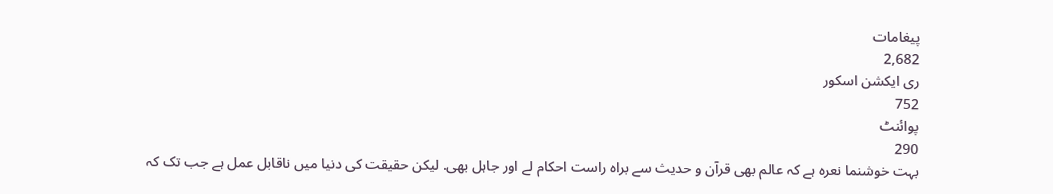پیغامات
2,682
ری ایکشن اسکور
752
پوائنٹ
290
بہت خوشنما نعرہ ہے کہ عالم بھی قرآن و حدیث سے براہ راست احکام لے اور جاہل بھی. لیکن حقیقت کی دنیا میں ناقابل عمل ہے جب تک کہ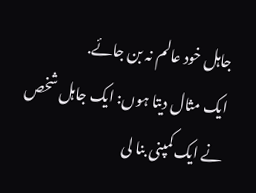جاہل خود عالم نہ بن جائے.
ایک مثال دیتا ہوں: ایک جاہل شخص نے ایک کمپنی بنا لی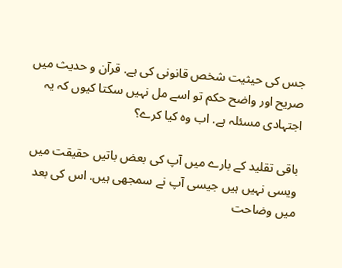جس کی حیثیت شخص قانونی کی ہے. قرآن و حدیث میں صریح اور واضح حکم تو اسے مل نہیں سکتا کیوں کہ یہ اجتہادی مسئلہ ہے. اب وہ کیا کرے؟

باقی تقلید کے بارے میں آپ کی بعض باتیں حقیقت میں ویسی نہیں ہیں جیسی آپ نے سمجھی ہیں. اس کی بعد میں وضاحت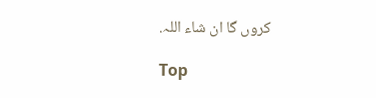کروں گا ان شاء اللہ.

Top